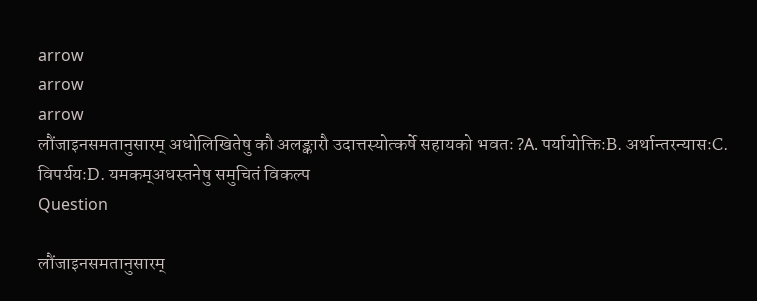arrow
arrow
arrow
लौंजाइनसमतानुसारम् अधोलिखितेषु कौ अलङ्कारौ उदात्तस्योत्कर्षे सहायको भवतः ?A. पर्यायोक्तिःB. अर्थान्तरन्यासःC. विपर्ययःD. यमकम्अधस्तनेषु समुचितं विकल्प
Question

लौंजाइनसमतानुसारम्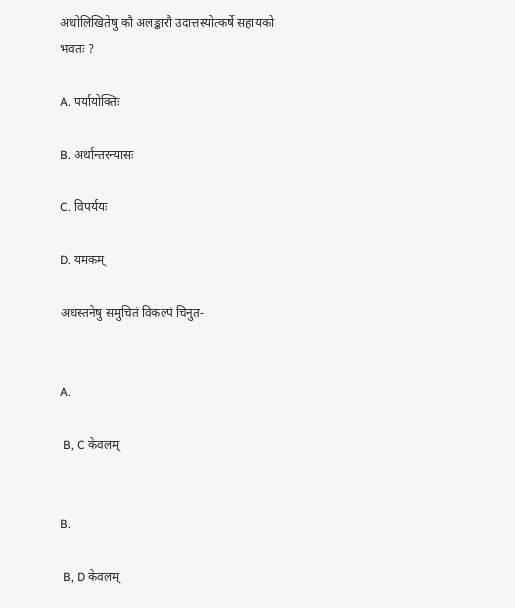अधोलिखितेषु कौ अलङ्कारौ उदात्तस्योत्कर्षे सहायको भवतः ?

A. पर्यायोक्तिः

B. अर्थान्तरन्यासः

C. विपर्ययः

D. यमकम्

अधस्तनेषु समुचितं विकल्पं चिनुत-


A.

 B, C केवलम्


B.

 B, D केवलम्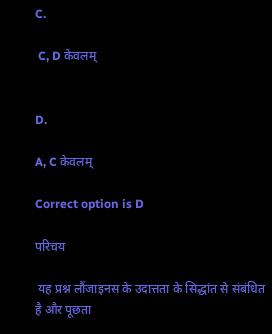C.

 C, D केवलम्


D.

A, C केवलम्

Correct option is D

परिचय

 यह प्रश्न लौंजाइनस के उदात्तता के सिद्धांत से संबंधित है और पूछता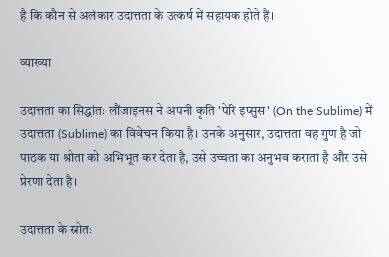है कि कौन से अलंकार उदात्तता के उत्कर्ष में सहायक होते हैं।

व्याख्या

उदात्तता का सिद्धांतः लौंजाइनस ने अपनी कृति 'पेरि इप्सुस' (On the Sublime) में उदात्तता (Sublime) का विवेचन किया है। उनके अनुसार, उदात्तता वह गुण है जो पाठक या श्रोता को अभिभूत कर देता है, उसे उच्चता का अनुभव कराता है और उसे प्रेरणा देता है।

उदात्तता के स्रोतः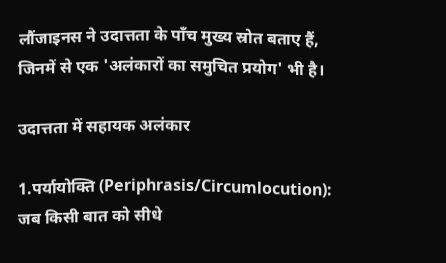लौंजाइनस ने उदात्तता के पाँच मुख्य स्रोत बताए हैं, जिनमें से एक 'अलंकारों का समुचित प्रयोग' भी है।

उदात्तता में सहायक अलंकार

1.पर्यायोक्ति (Periphrasis/Circumlocution): जब किसी बात को सीधे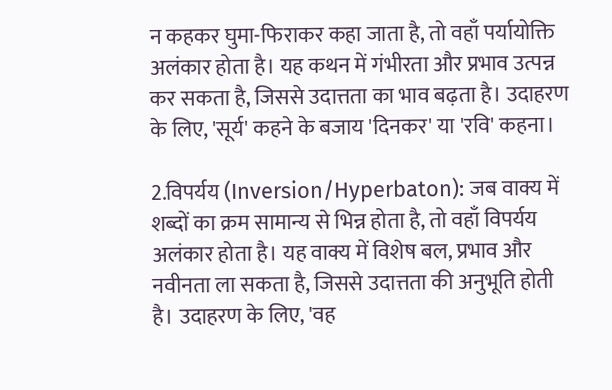न कहकर घुमा-फिराकर कहा जाता है, तो वहाँ पर्यायोक्ति अलंकार होता है। यह कथन में गंभीरता और प्रभाव उत्पन्न कर सकता है, जिससे उदात्तता का भाव बढ़ता है। उदाहरण के लिए, 'सूर्य' कहने के बजाय 'दिनकर' या 'रवि' कहना।

2.विपर्यय (Inversion/Hyperbaton): जब वाक्य में शब्दों का क्रम सामान्य से भिन्न होता है, तो वहाँ विपर्यय अलंकार होता है। यह वाक्य में विशेष बल, प्रभाव और नवीनता ला सकता है, जिससे उदात्तता की अनुभूति होती है। उदाहरण के लिए, 'वह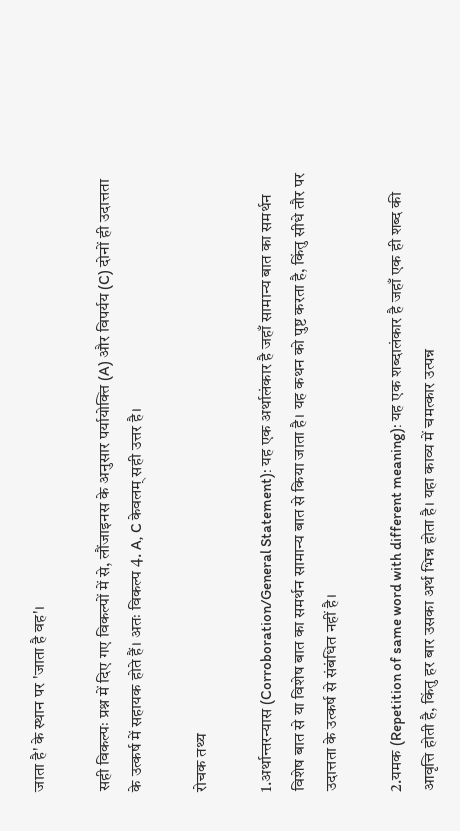जाता है' के स्थान पर 'जाता है वह'।

सही विकल्पः प्रश्न में दिए गए विकल्पों में से, लौंजाइनस के अनुसार पर्यायोक्ति (A) और विपर्यय (C) दोनों ही उदात्तता के उत्कर्ष में सहायक होते हैं। अतः विकल्प 4. A, C केवलम् सही उत्तर है।

रोचक तथ्य

1.अर्थान्तरन्यास (Corroboration/General Statement): यह एक अर्थालंकार है जहाँ सामान्य बात का समर्थन विशेष बात से या विशेष बात का समर्थन सामान्य बात से किया जाता है। यह कथन को पुष्ट करता है, किंतु सीधे तौर पर उदात्तता के उत्कर्ष से संबंधित नहीं है।

2.यमक (Repetition of same word with different meaning): यह एक शब्दालंकार है जहाँ एक ही शब्द की आवृत्ति होती है, किंतु हर बार उसका अर्थ भिन्न होता है। यहा काव्य में चमत्कार उत्पन्न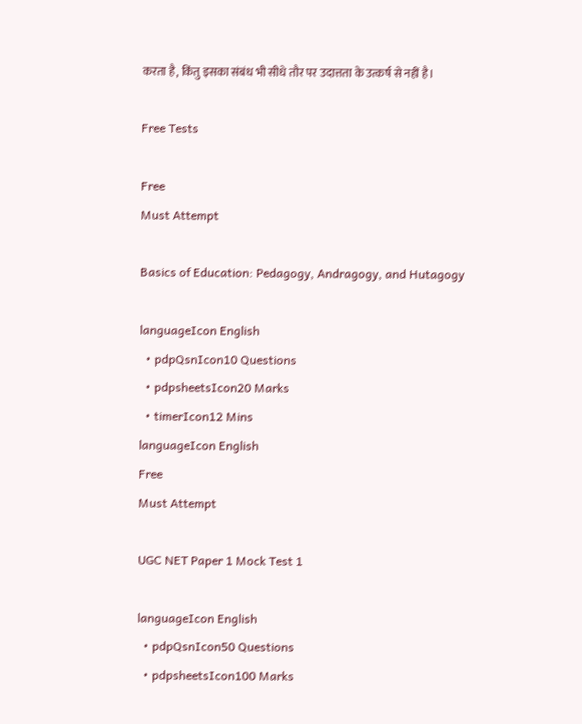करता है, किंतु इसका संबंध भी सीधे तौर पर उदात्तता के उत्कर्ष से नहीं है।

Free Tests

Free
Must Attempt

Basics of Education: Pedagogy, Andragogy, and Hutagogy

languageIcon English
  • pdpQsnIcon10 Questions
  • pdpsheetsIcon20 Marks
  • timerIcon12 Mins
languageIcon English
Free
Must Attempt

UGC NET Paper 1 Mock Test 1

languageIcon English
  • pdpQsnIcon50 Questions
  • pdpsheetsIcon100 Marks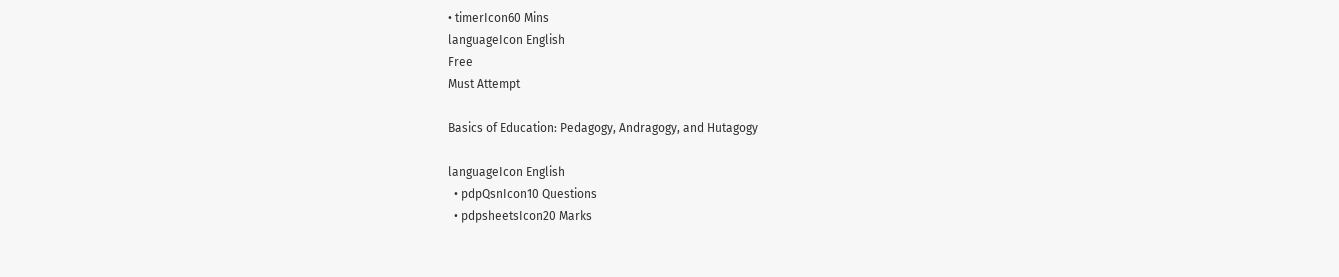• timerIcon60 Mins
languageIcon English
Free
Must Attempt

Basics of Education: Pedagogy, Andragogy, and Hutagogy

languageIcon English
  • pdpQsnIcon10 Questions
  • pdpsheetsIcon20 Marks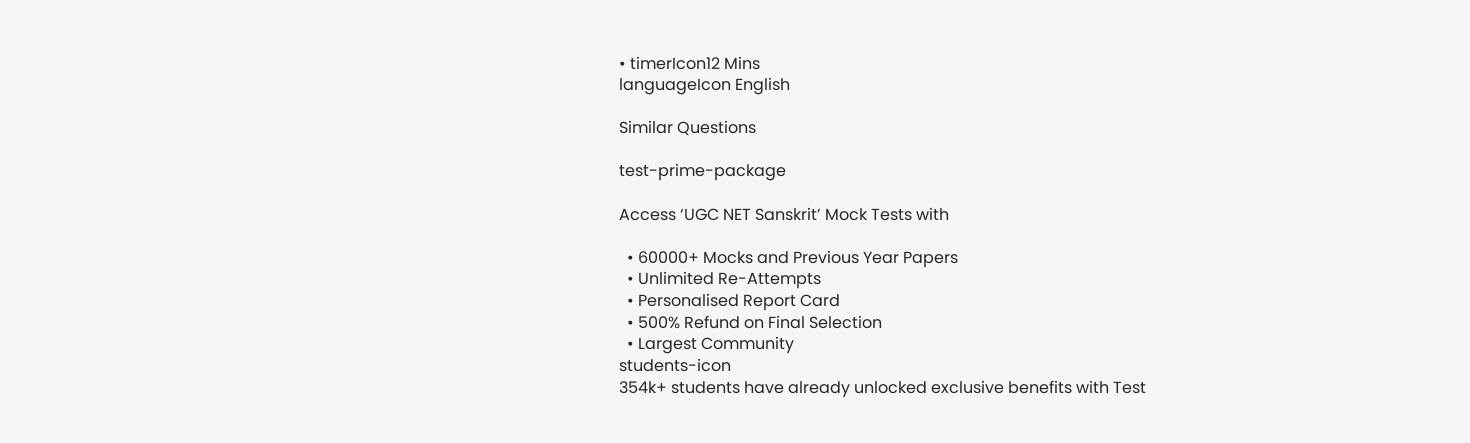• timerIcon12 Mins
languageIcon English

Similar Questions

test-prime-package

Access ‘UGC NET Sanskrit’ Mock Tests with

  • 60000+ Mocks and Previous Year Papers
  • Unlimited Re-Attempts
  • Personalised Report Card
  • 500% Refund on Final Selection
  • Largest Community
students-icon
354k+ students have already unlocked exclusive benefits with Test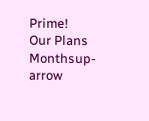Prime!
Our Plans
Monthsup-arrow